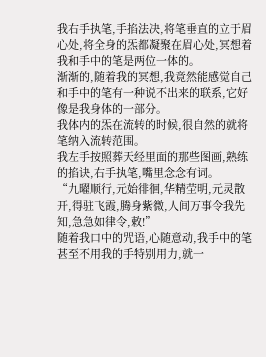我右手执笔,手掐法决,将笔垂直的立于眉心处,将全身的炁都凝聚在眉心处,冥想着我和手中的笔是两位一体的。
渐渐的,随着我的冥想,我竟然能感觉自己和手中的笔有一种说不出来的联系,它好像是我身体的一部分。
我体内的炁在流转的时候,很自然的就将笔纳入流转范围。
我左手按照葬天经里面的那些图画,熟练的掐诀,右手执笔,嘴里念念有词。
“九曜顺行,元始徘徊,华精茔明,元灵散开,得驻飞霞,腾身紫微,人间万事令我先知,急急如律令,敕!”
随着我口中的咒语,心随意动,我手中的笔甚至不用我的手特别用力,就一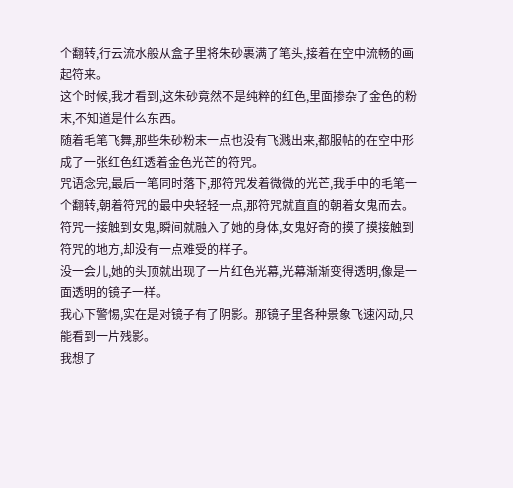个翻转,行云流水般从盒子里将朱砂裹满了笔头,接着在空中流畅的画起符来。
这个时候,我才看到,这朱砂竟然不是纯粹的红色,里面掺杂了金色的粉末,不知道是什么东西。
随着毛笔飞舞,那些朱砂粉末一点也没有飞溅出来,都服帖的在空中形成了一张红色红透着金色光芒的符咒。
咒语念完,最后一笔同时落下,那符咒发着微微的光芒,我手中的毛笔一个翻转,朝着符咒的最中央轻轻一点,那符咒就直直的朝着女鬼而去。
符咒一接触到女鬼,瞬间就融入了她的身体,女鬼好奇的摸了摸接触到符咒的地方,却没有一点难受的样子。
没一会儿,她的头顶就出现了一片红色光幕,光幕渐渐变得透明,像是一面透明的镜子一样。
我心下警惕,实在是对镜子有了阴影。那镜子里各种景象飞速闪动,只能看到一片残影。
我想了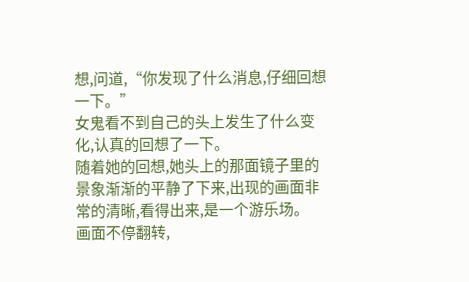想,问道,“你发现了什么消息,仔细回想一下。”
女鬼看不到自己的头上发生了什么变化,认真的回想了一下。
随着她的回想,她头上的那面镜子里的景象渐渐的平静了下来,出现的画面非常的清晰,看得出来,是一个游乐场。
画面不停翻转,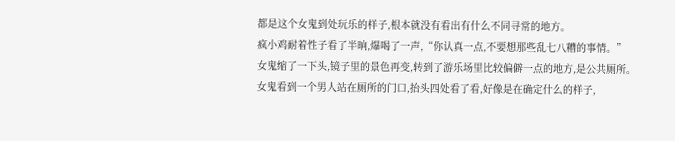都是这个女鬼到处玩乐的样子,根本就没有看出有什么不同寻常的地方。
疯小鸡耐着性子看了半晌,爆喝了一声,“你认真一点,不要想那些乱七八糟的事情。”
女鬼缩了一下头,镜子里的景色再变,转到了游乐场里比较偏僻一点的地方,是公共厕所。
女鬼看到一个男人站在厕所的门口,抬头四处看了看,好像是在确定什么的样子,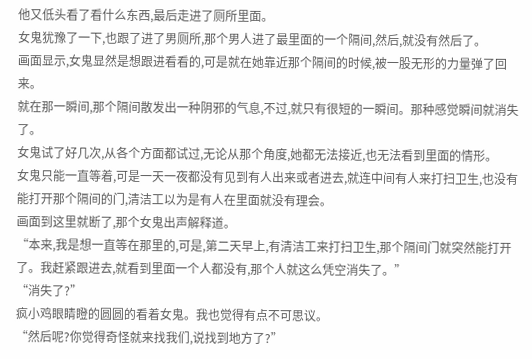他又低头看了看什么东西,最后走进了厕所里面。
女鬼犹豫了一下,也跟了进了男厕所,那个男人进了最里面的一个隔间,然后,就没有然后了。
画面显示,女鬼显然是想跟进看看的,可是就在她靠近那个隔间的时候,被一股无形的力量弹了回来。
就在那一瞬间,那个隔间散发出一种阴邪的气息,不过,就只有很短的一瞬间。那种感觉瞬间就消失了。
女鬼试了好几次,从各个方面都试过,无论从那个角度,她都无法接近,也无法看到里面的情形。
女鬼只能一直等着,可是一天一夜都没有见到有人出来或者进去,就连中间有人来打扫卫生,也没有能打开那个隔间的门,清洁工以为是有人在里面就没有理会。
画面到这里就断了,那个女鬼出声解释道。
“本来,我是想一直等在那里的,可是,第二天早上,有清洁工来打扫卫生,那个隔间门就突然能打开了。我赶紧跟进去,就看到里面一个人都没有,那个人就这么凭空消失了。”
“消失了?”
疯小鸡眼睛瞪的圆圆的看着女鬼。我也觉得有点不可思议。
“然后呢?你觉得奇怪就来找我们,说找到地方了?”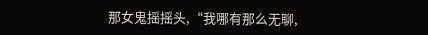那女鬼摇摇头,“我哪有那么无聊,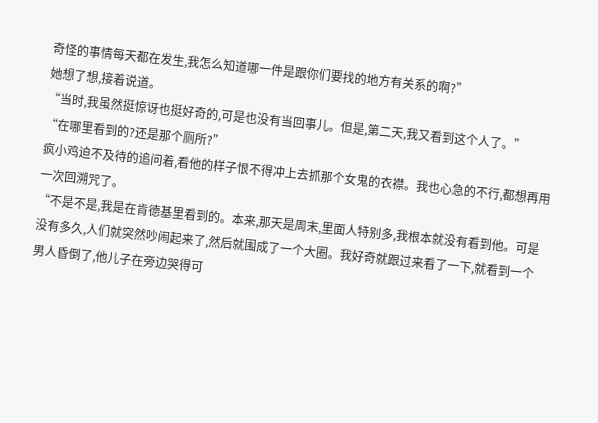奇怪的事情每天都在发生,我怎么知道哪一件是跟你们要找的地方有关系的啊?”
她想了想,接着说道。
“当时,我虽然挺惊讶也挺好奇的,可是也没有当回事儿。但是,第二天,我又看到这个人了。”
“在哪里看到的?还是那个厕所?”
疯小鸡迫不及待的追问着,看他的样子恨不得冲上去抓那个女鬼的衣襟。我也心急的不行,都想再用一次回溯咒了。
“不是不是,我是在肯德基里看到的。本来,那天是周末,里面人特别多,我根本就没有看到他。可是没有多久,人们就突然吵闹起来了,然后就围成了一个大圈。我好奇就跟过来看了一下,就看到一个男人昏倒了,他儿子在旁边哭得可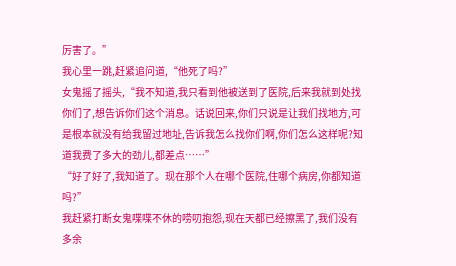厉害了。”
我心里一跳,赶紧追问道,“他死了吗?”
女鬼摇了摇头,“我不知道,我只看到他被送到了医院,后来我就到处找你们了,想告诉你们这个消息。话说回来,你们只说是让我们找地方,可是根本就没有给我留过地址,告诉我怎么找你们啊,你们怎么这样呢?知道我费了多大的劲儿,都差点……”
“好了好了,我知道了。现在那个人在哪个医院,住哪个病房,你都知道吗?”
我赶紧打断女鬼喋喋不休的唠叨抱怨,现在天都已经擦黑了,我们没有多余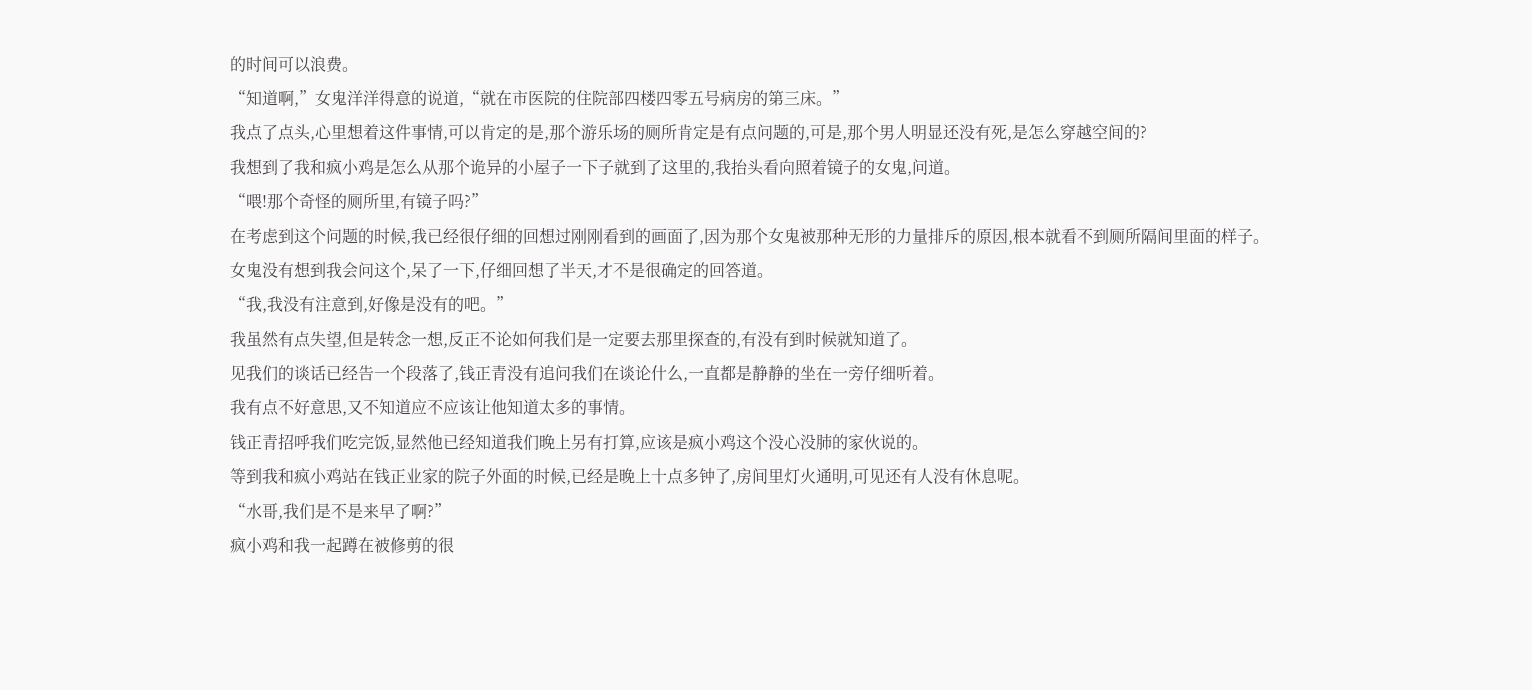的时间可以浪费。
“知道啊,”女鬼洋洋得意的说道,“就在市医院的住院部四楼四零五号病房的第三床。”
我点了点头,心里想着这件事情,可以肯定的是,那个游乐场的厕所肯定是有点问题的,可是,那个男人明显还没有死,是怎么穿越空间的?
我想到了我和疯小鸡是怎么从那个诡异的小屋子一下子就到了这里的,我抬头看向照着镜子的女鬼,问道。
“喂!那个奇怪的厕所里,有镜子吗?”
在考虑到这个问题的时候,我已经很仔细的回想过刚刚看到的画面了,因为那个女鬼被那种无形的力量排斥的原因,根本就看不到厕所隔间里面的样子。
女鬼没有想到我会问这个,呆了一下,仔细回想了半天,才不是很确定的回答道。
“我,我没有注意到,好像是没有的吧。”
我虽然有点失望,但是转念一想,反正不论如何我们是一定要去那里探查的,有没有到时候就知道了。
见我们的谈话已经告一个段落了,钱正青没有追问我们在谈论什么,一直都是静静的坐在一旁仔细听着。
我有点不好意思,又不知道应不应该让他知道太多的事情。
钱正青招呼我们吃完饭,显然他已经知道我们晚上另有打算,应该是疯小鸡这个没心没肺的家伙说的。
等到我和疯小鸡站在钱正业家的院子外面的时候,已经是晚上十点多钟了,房间里灯火通明,可见还有人没有休息呢。
“水哥,我们是不是来早了啊?”
疯小鸡和我一起蹲在被修剪的很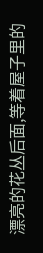漂亮的花丛后面,等着屋子里的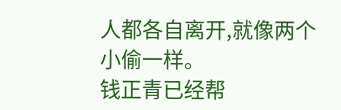人都各自离开,就像两个小偷一样。
钱正青已经帮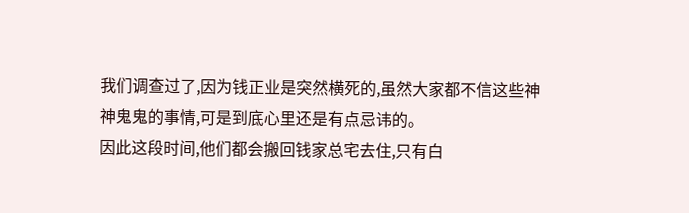我们调查过了,因为钱正业是突然横死的,虽然大家都不信这些神神鬼鬼的事情,可是到底心里还是有点忌讳的。
因此这段时间,他们都会搬回钱家总宅去住,只有白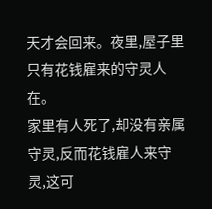天才会回来。夜里,屋子里只有花钱雇来的守灵人在。
家里有人死了,却没有亲属守灵,反而花钱雇人来守灵,这可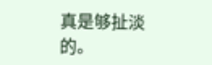真是够扯淡的。